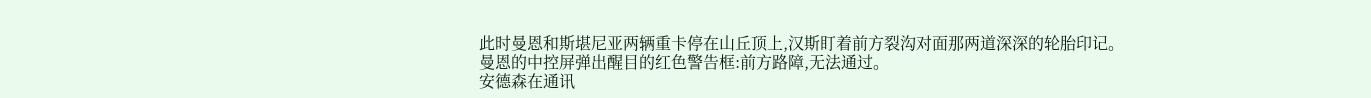此时曼恩和斯堪尼亚两辆重卡停在山丘顶上,汉斯盯着前方裂沟对面那两道深深的轮胎印记。
曼恩的中控屏弹出醒目的红色警告框:前方路障,无法通过。
安德森在通讯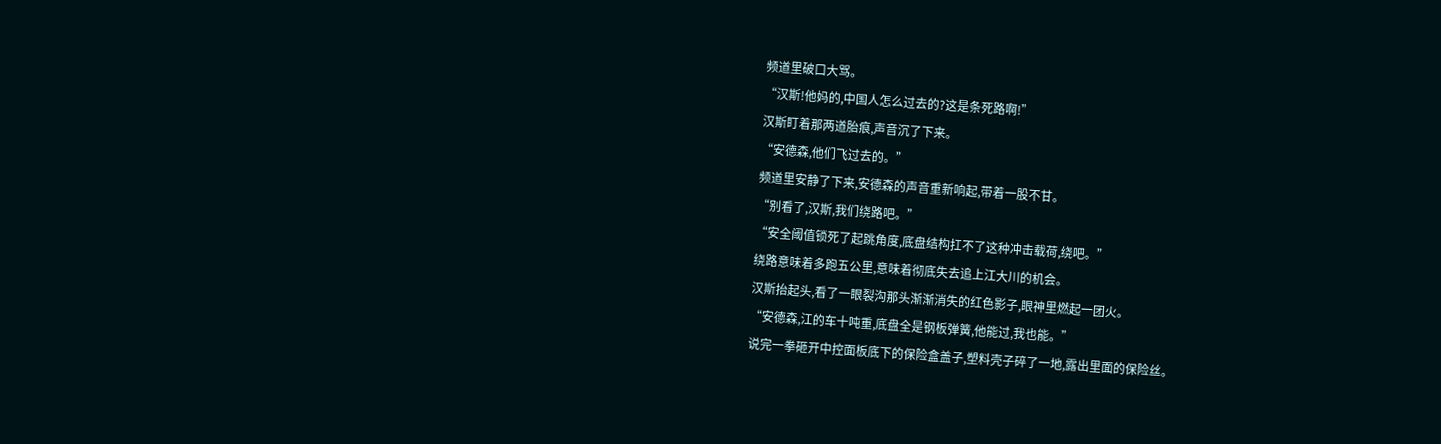频道里破口大骂。
“汉斯!他妈的,中国人怎么过去的?这是条死路啊!”
汉斯盯着那两道胎痕,声音沉了下来。
“安德森,他们飞过去的。”
频道里安静了下来,安德森的声音重新响起,带着一股不甘。
“别看了,汉斯,我们绕路吧。”
“安全阈值锁死了起跳角度,底盘结构扛不了这种冲击载荷,绕吧。”
绕路意味着多跑五公里,意味着彻底失去追上江大川的机会。
汉斯抬起头,看了一眼裂沟那头渐渐消失的红色影子,眼神里燃起一团火。
“安德森,江的车十吨重,底盘全是钢板弹簧,他能过,我也能。”
说完一拳砸开中控面板底下的保险盒盖子,塑料壳子碎了一地,露出里面的保险丝。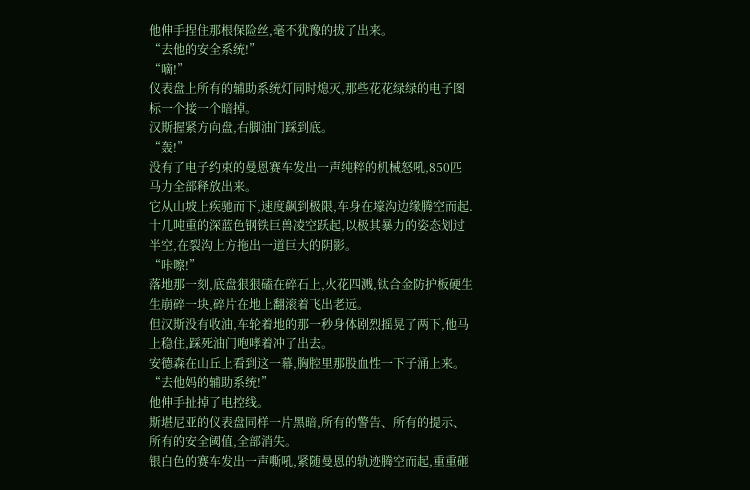他伸手捏住那根保险丝,毫不犹豫的拔了出来。
“去他的安全系统!”
“嘀!”
仪表盘上所有的辅助系统灯同时熄灭,那些花花绿绿的电子图标一个接一个暗掉。
汉斯握紧方向盘,右脚油门踩到底。
“轰!”
没有了电子约束的曼恩赛车发出一声纯粹的机械怒吼,850匹马力全部释放出来。
它从山坡上疾驰而下,速度飙到极限,车身在壕沟边缘腾空而起.
十几吨重的深蓝色钢铁巨兽凌空跃起,以极其暴力的姿态划过半空,在裂沟上方拖出一道巨大的阴影。
“咔嚓!”
落地那一刻,底盘狠狠磕在碎石上,火花四溅,钛合金防护板硬生生崩碎一块,碎片在地上翻滚着飞出老远。
但汉斯没有收油,车轮着地的那一秒身体剧烈摇晃了两下,他马上稳住,踩死油门咆哮着冲了出去。
安德森在山丘上看到这一幕,胸腔里那股血性一下子涌上来。
“去他妈的辅助系统!”
他伸手扯掉了电控线。
斯堪尼亚的仪表盘同样一片黑暗,所有的警告、所有的提示、所有的安全阈值,全部消失。
银白色的赛车发出一声嘶吼,紧随曼恩的轨迹腾空而起,重重砸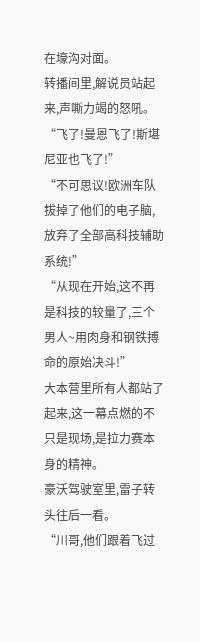在壕沟对面。
转播间里,解说员站起来,声嘶力竭的怒吼。
“飞了!曼恩飞了!斯堪尼亚也飞了!”
“不可思议!欧洲车队拔掉了他们的电子脑,放弃了全部高科技辅助系统!”
“从现在开始,这不再是科技的较量了,三个男人~用肉身和钢铁搏命的原始决斗!”
大本营里所有人都站了起来,这一幕点燃的不只是现场,是拉力赛本身的精神。
豪沃驾驶室里,雷子转头往后一看。
“川哥,他们跟着飞过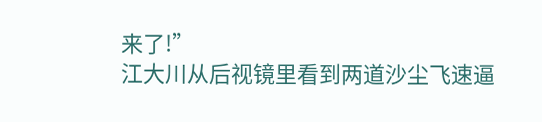来了!”
江大川从后视镜里看到两道沙尘飞速逼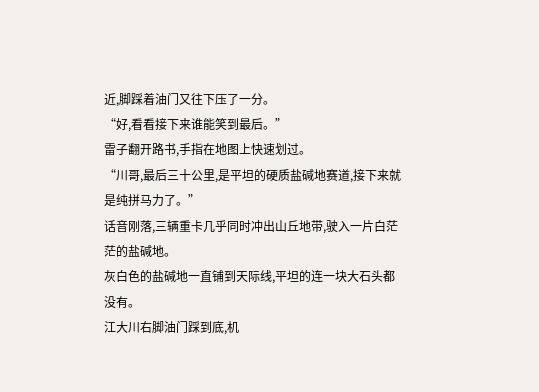近,脚踩着油门又往下压了一分。
“好,看看接下来谁能笑到最后。”
雷子翻开路书,手指在地图上快速划过。
“川哥,最后三十公里,是平坦的硬质盐碱地赛道,接下来就是纯拼马力了。”
话音刚落,三辆重卡几乎同时冲出山丘地带,驶入一片白茫茫的盐碱地。
灰白色的盐碱地一直铺到天际线,平坦的连一块大石头都没有。
江大川右脚油门踩到底,机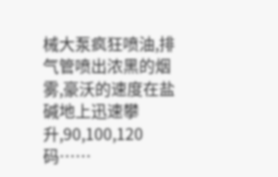械大泵疯狂喷油,排气管喷出浓黑的烟雾,豪沃的速度在盐碱地上迅速攀升,90,100,120码……